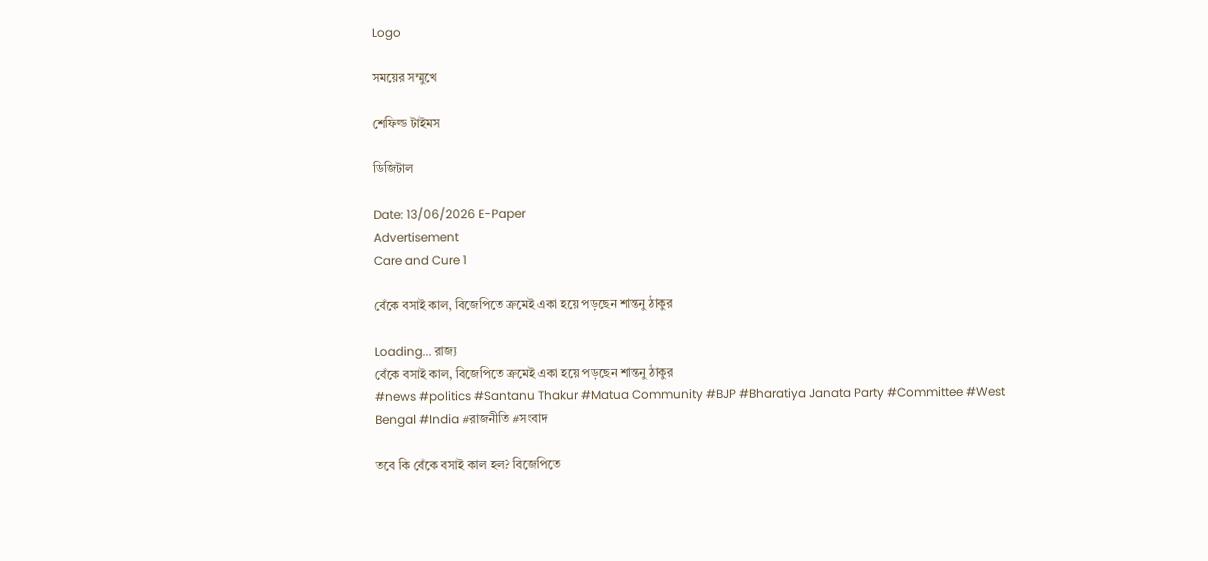Logo

সময়ের সম্মুখে

শেফিল্ড টাইমস

ডিজিটাল

Date: 13/06/2026 E-Paper
Advertisement
Care and Cure 1

বেঁকে বসাই কাল, বিজেপিতে ক্রমেই একা হয়ে পড়ছেন শান্তনু ঠাকুর

Loading... রাজ্য
বেঁকে বসাই কাল, বিজেপিতে ক্রমেই একা হয়ে পড়ছেন শান্তনু ঠাকুর
#news #politics #Santanu Thakur #Matua Community #BJP #Bharatiya Janata Party #Committee #West Bengal #India #রাজনীতি #সংবাদ

তবে কি বেঁকে বসাই কাল হল? বিজেপিতে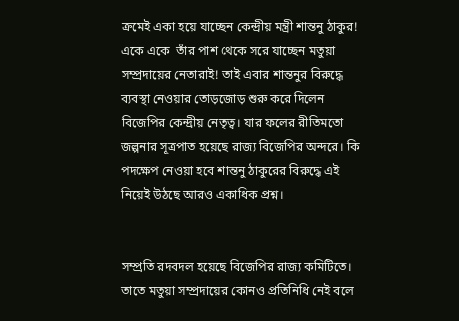ক্রমেই একা হয়ে যাচ্ছেন কেন্দ্রীয় মন্ত্রী শান্তনু ঠাকুর! একে একে  তাঁর পাশ থেকে সরে যাচ্ছেন মতুয়া সম্প্রদায়ের নেতারাই! তাই এবার শান্তনুর বিরুদ্ধে ব্যবস্থা নেওয়ার তোড়জোড় শুরু করে দিলেন বিজেপির কেন্দ্রীয় নেতৃত্ব। যার ফলের রীতিমতো জল্পনার সূত্রপাত হয়েছে রাজ্য বিজেপির অন্দরে। কি পদক্ষেপ নেওয়া হবে শান্তনু ঠাকুরের বিরুদ্ধে এই নিয়েই উঠছে আরও একাধিক প্রশ্ন।


সম্প্রতি রদবদল হয়েছে বিজেপির রাজ্য কমিটিতে। তাতে মতুয়া সম্প্রদায়ের কোনও প্রতিনিধি নেই বলে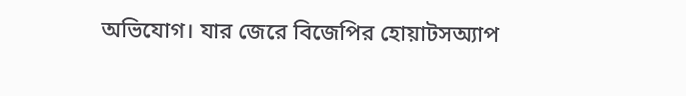অভিযোগ। যার জেরে বিজেপির হোয়াটসঅ্যাপ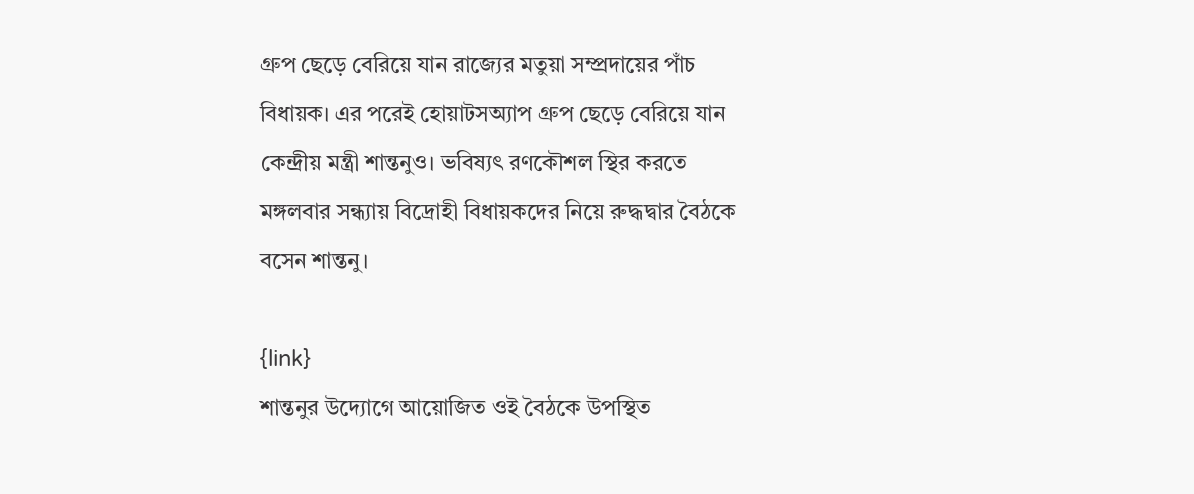গ্রুপ ছেড়ে বেরিয়ে যান রাজ্যের মতুয়া সম্প্রদায়ের পাঁচ বিধায়ক। এর পরেই হোয়াটসঅ্যাপ গ্রুপ ছেড়ে বেরিয়ে যান কেন্দ্রীয় মন্ত্রী শান্তনুও। ভবিষ্যৎ রণকৌশল স্থির করতে মঙ্গলবার সন্ধ্যায় বিদ্রোহী বিধায়কদের নিয়ে রুদ্ধদ্বার বৈঠকে বসেন শান্তনু।

{link}
শান্তনুর উদ্যোগে আয়োজিত ওই বৈঠকে উপস্থিত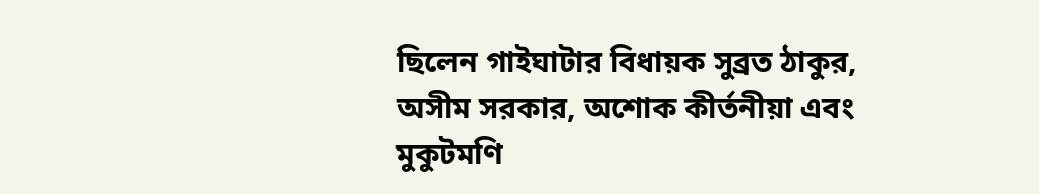ছিলেন গাইঘাটার বিধায়ক সুব্রত ঠাকুর, অসীম সরকার, অশোক কীর্তনীয়া এবং মুকুটমণি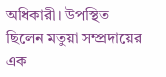অধিকারী। উপস্থিত ছিলেন মতুয়া সম্প্রদায়ের এক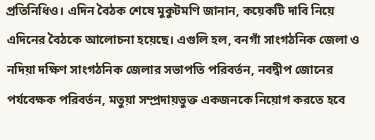প্রতিনিধিও। এদিন বৈঠক শেষে মুকুটমণি জানান, কয়েকটি দাবি নিয়ে এদিনের বৈঠকে আলোচনা হয়েছে। এগুলি হল, বনগাঁ সাংগঠনিক জেলা ও নদিয়া দক্ষিণ সাংগঠনিক জেলার সভাপতি পরিবর্তন, নবদ্বীপ জোনের পর্যবেক্ষক পরিবর্তন, মতুয়া সম্প্রদায়ভুক্ত একজনকে নিয়োগ করতে হবে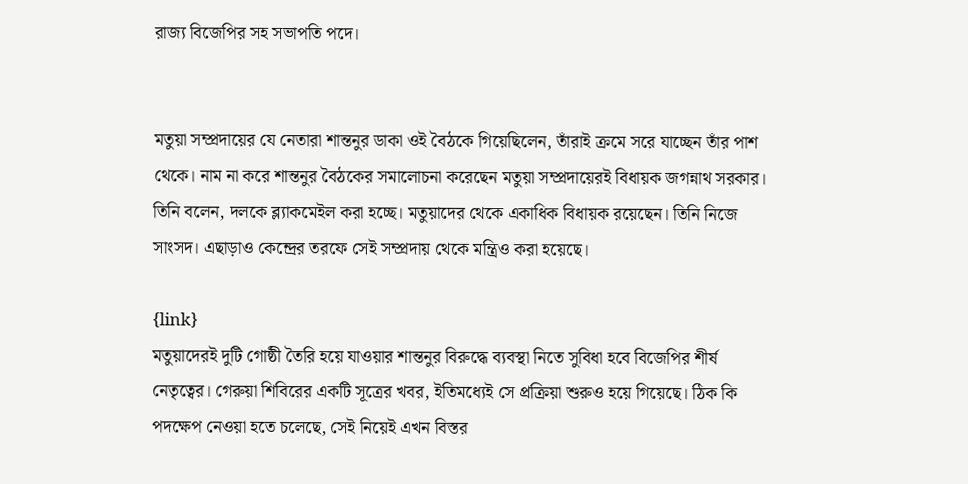রাজ্য বিজেপির সহ সভাপতি পদে।


মতুয়া সম্প্রদায়ের যে নেতারা শান্তনুর ডাকা ওই বৈঠকে গিয়েছিলেন, তাঁরাই ক্রমে সরে যাচ্ছেন তাঁর পাশ থেকে। নাম না করে শান্তনুর বৈঠকের সমালোচনা করেছেন মতুয়া সম্প্রদায়েরই বিধায়ক জগন্নাথ সরকার। তিনি বলেন, দলকে ব্ল্যাকমেইল করা হচ্ছে। মতুয়াদের থেকে একাধিক বিধায়ক রয়েছেন। তিনি নিজে সাংসদ। এছাড়াও কেন্দ্রের তরফে সেই সম্প্রদায় থেকে মন্ত্রিও করা হয়েছে।

{link}
মতুয়াদেরই দুটি গোষ্ঠী তৈরি হয়ে যাওয়ার শান্তনুর বিরুদ্ধে ব্যবস্থা নিতে সুবিধা হবে বিজেপির শীর্ষ নেতৃত্বের। গেরুয়া শিবিরের একটি সূত্রের খবর, ইতিমধ্যেই সে প্রক্রিয়া শুরুও হয়ে গিয়েছে। ঠিক কি পদক্ষেপ নেওয়া হতে চলেছে, সেই নিয়েই এখন বিস্তর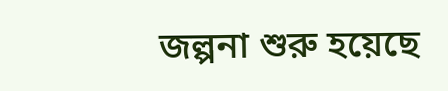জল্পনা শুরু হয়েছে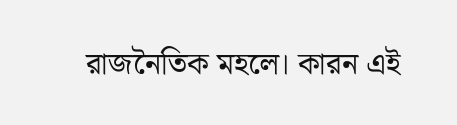রাজনৈতিক মহলে। কারন এই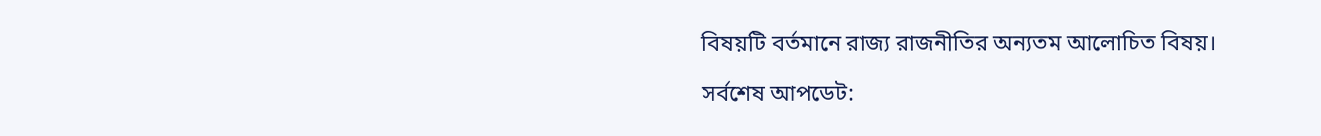বিষয়টি বর্তমানে রাজ্য রাজনীতির অন্যতম আলোচিত বিষয়।

সর্বশেষ আপডেট: